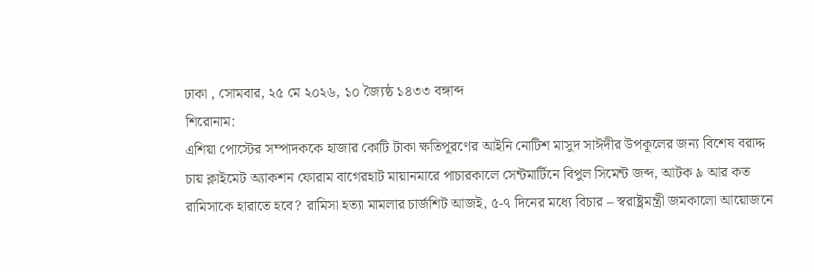ঢাকা , সোমবার, ২৫ মে ২০২৬, ১০ জ্যৈষ্ঠ ১৪৩৩ বঙ্গাব্দ
শিরোনাম:
এশিয়া পোস্টের সম্পাদককে হাজার কোটি টাকা ক্ষতিপূরণের আইনি নোটিশ মাসুদ সাঈদীর উপকূলের জন্য বিশেষ বরাদ্দ চায় ক্লাইমেট অ্যাকশন ফোরাম বাগেরহাট মায়ানমারে পাচারকালে সেন্টমার্টিনে বিপুল সিমেন্ট জব্দ, আটক ৯ আর কত রামিসাকে হারাতে হবে? রামিসা হত্যা মামলার চার্জশিট আজই, ৫-৭ দিনের মধ্যে বিচার – স্বরাষ্ট্রমন্ত্রী জমকালো আয়োজনে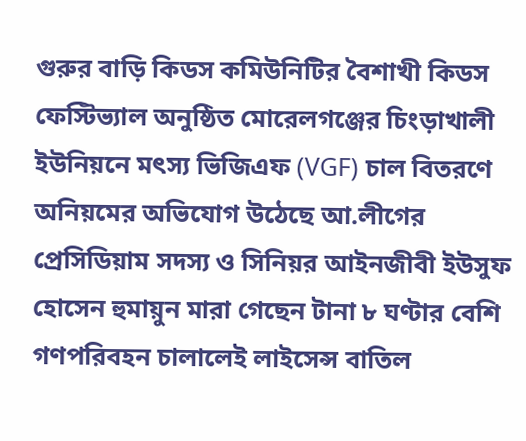গুরুর বাড়ি কিডস কমিউনিটির বৈশাখী কিডস ফেস্টিভ্যাল অনুষ্ঠিত মোরেলগঞ্জের চিংড়াখালী ইউনিয়নে মৎস্য ভিজিএফ (VGF) চাল বিতরণে অনিয়মের অভিযোগ উঠেছে আ.লীগের প্রেসিডিয়াম সদস্য ও সিনিয়র আইনজীবী ইউসুফ হোসেন হুমায়ুন মারা গেছেন টানা ৮ ঘণ্টার বেশি গণপরিবহন চালালেই লাইসেন্স বাতিল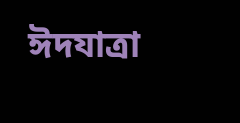ঈদযাত্রা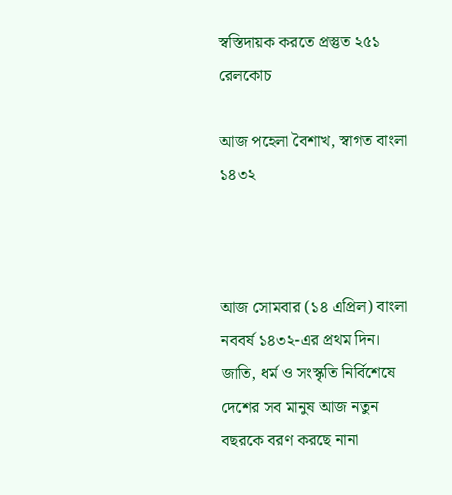স্বস্তিদায়ক করতে প্রস্তুত ২৫১ রেলকোচ

আজ পহেলা বৈশাখ, স্বাগত বাংলা ১৪৩২



আজ সোমবার (১৪ এপ্রিল) বাংলা নববর্ষ ১৪৩২-এর প্রথম দিন। জাতি, ধর্ম ও সংস্কৃতি নির্বিশেষে দেশের সব মানুষ আজ নতুন বছরকে বরণ করছে নানা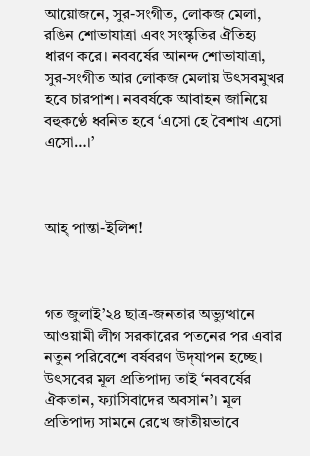আয়োজনে, সুর-সংগীত, লোকজ মেলা, রঙিন শোভাযাত্রা এবং সংস্কৃতির ঐতিহ্য ধারণ করে। নববর্ষের আনন্দ শোভাযাত্রা, সুর-সংগীত আর লোকজ মেলায় উৎসবমুখর হবে চারপাশ। নববর্ষকে আবাহন জানিয়ে বহুকণ্ঠে ধ্বনিত হবে ‘এসো হে বৈশাখ এসো এসো…।’



আহ্ পান্তা-ইলিশ!



গত জুলাই’২৪ ছাত্র-জনতার অভ্যুত্থানে আওয়ামী লীগ সরকারের পতনের পর এবার নতুন পরিবেশে বর্ষবরণ উদ্‌যাপন হচ্ছে। উৎসবের মূল প্রতিপাদ্য তাই ‘নববর্ষের ঐকতান, ফ্যাসিবাদের অবসান’। মূল প্রতিপাদ্য সামনে রেখে জাতীয়ভাবে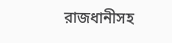রাজধানীসহ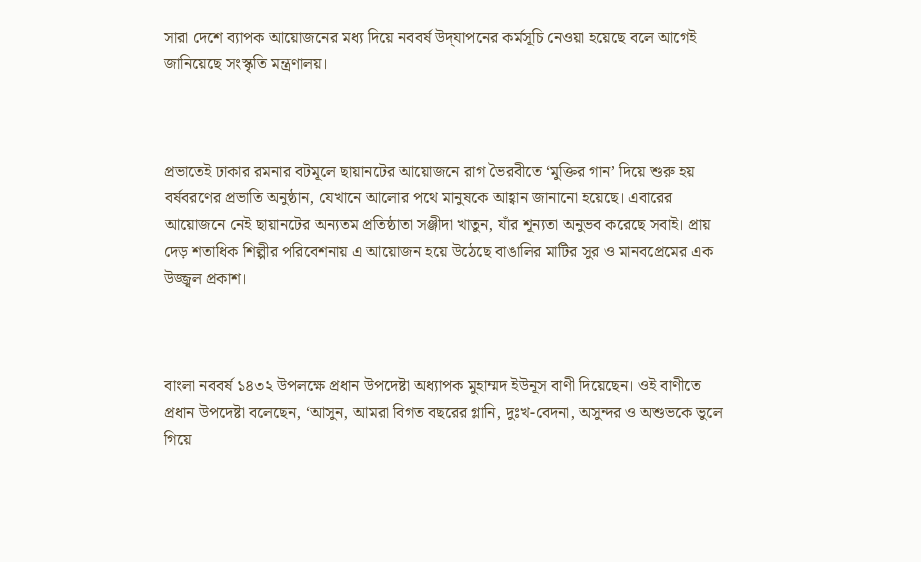সারা দেশে ব্যাপক আয়োজনের মধ্য দিয়ে নববর্ষ উদ্‌যাপনের কর্মসূচি নেওয়া হয়েছে বলে আগেই জানিয়েছে সংস্কৃতি মন্ত্রণালয়।



প্রভাতেই ঢাকার রমনার বটমূলে ছায়ানটের আয়োজনে রাগ ভৈরবীতে ‘মুক্তির গান’ দিয়ে শুরু হয় বর্ষবরণের প্রভাতি অনুষ্ঠান, যেখানে আলোর পথে মানুষকে আহ্বান জানানো হয়েছে। এবারের আয়োজনে নেই ছায়ানটের অন্যতম প্রতিষ্ঠাতা সঞ্জীদা খাতুন, যাঁর শূন্যতা অনুভব করেছে সবাই। প্রায় দেড় শতাধিক শিল্পীর পরিবেশনায় এ আয়োজন হয়ে উঠেছে বাঙালির মাটির সুর ও মানবপ্রেমের এক উজ্জ্বল প্রকাশ।



বাংলা নববর্ষ ১৪৩২ উপলক্ষে প্রধান উপদেষ্টা অধ্যাপক মুহাম্মদ ইউনূস বাণী দিয়েছেন। ওই বাণীতে প্রধান উপদেষ্টা বলেছেন, ‘আসুন, আমরা বিগত বছরের গ্লানি, দুঃখ-বেদনা, অসুন্দর ও অশুভকে ভুলে গিয়ে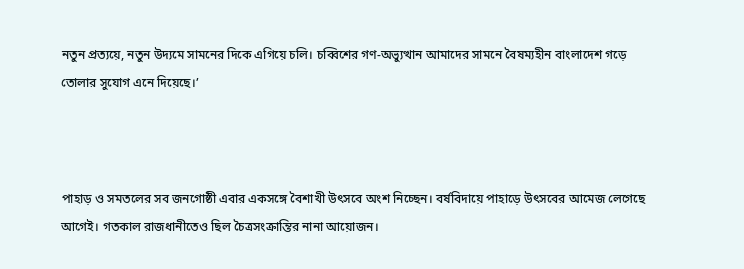নতুন প্রত্যয়ে, নতুন উদ্যমে সামনের দিকে এগিয়ে চলি। চব্বিশের গণ-অভ্যুত্থান আমাদের সামনে বৈষম্যহীন বাংলাদেশ গড়ে তোলার সুযোগ এনে দিয়েছে।’



পাহাড় ও সমতলের সব জনগোষ্ঠী এবার একসঙ্গে বৈশাখী উৎসবে অংশ নিচ্ছেন। বর্ষবিদায়ে পাহাড়ে উৎসবের আমেজ লেগেছে আগেই। গতকাল রাজধানীতেও ছিল চৈত্রসংক্রান্তির নানা আয়োজন।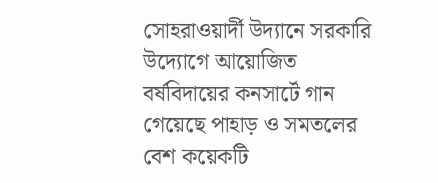সোহরাওয়ার্দী উদ্যানে সরকারি উদ্যোগে আয়োজিত বর্ষবিদায়ের কনসার্টে গান গেয়েছে পাহাড় ও সমতলের বেশ কয়েকটি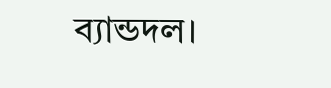ব্যান্ডদল।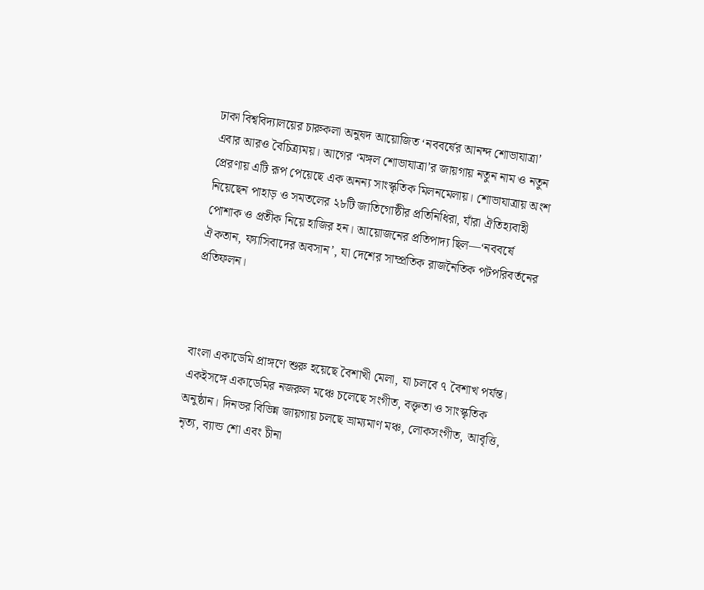ঢাকা বিশ্ববিদ্যালয়ের চারুকলা অনুষদ আয়োজিত ‘নববর্ষের আনন্দ শোভাযাত্রা’ এবার আরও বৈচিত্র্যময়। আগের ‘মঙ্গল শোভাযাত্রা’র জায়গায় নতুন নাম ও নতুন প্রেরণায় এটি রূপ পেয়েছে এক অনন্য সাংস্কৃতিক মিলনমেলায়। শোভাযাত্রায় অংশ নিয়েছেন পাহাড় ও সমতলের ২৮টি জাতিগোষ্ঠীর প্রতিনিধিরা, যাঁরা ঐতিহ্যবাহী পোশাক ও প্রতীক নিয়ে হাজির হন। আয়োজনের প্রতিপাদ্য ছিল—‘নববর্ষে ঐকতান, ফ্যাসিবাদের অবসান’, যা দেশের সাম্প্রতিক রাজনৈতিক পটপরিবর্তনের প্রতিফলন।



বাংলা একাডেমি প্রাঙ্গণে শুরু হয়েছে বৈশাখী মেলা, যা চলবে ৭ বৈশাখ পর্যন্ত। একইসঙ্গে একাডেমির নজরুল মঞ্চে চলেছে সংগীত, বক্তৃতা ও সাংস্কৃতিক অনুষ্ঠান। দিনভর বিভিন্ন জায়গায় চলছে ভ্রাম্যমাণ মঞ্চ, লোকসংগীত, আবৃত্তি, নৃত্য, ব্যান্ড শো এবং চীনা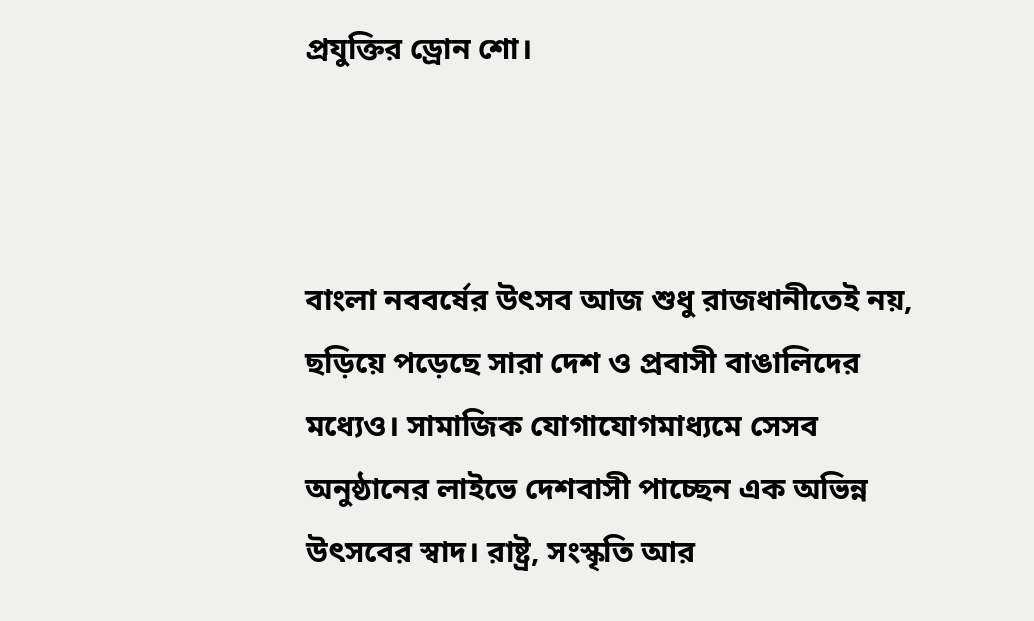প্রযুক্তির ড্রোন শো।



বাংলা নববর্ষের উৎসব আজ শুধু রাজধানীতেই নয়, ছড়িয়ে পড়েছে সারা দেশ ও প্রবাসী বাঙালিদের মধ্যেও। সামাজিক যোগাযোগমাধ্যমে সেসব অনুষ্ঠানের লাইভে দেশবাসী পাচ্ছেন এক অভিন্ন উৎসবের স্বাদ। রাষ্ট্র, সংস্কৃতি আর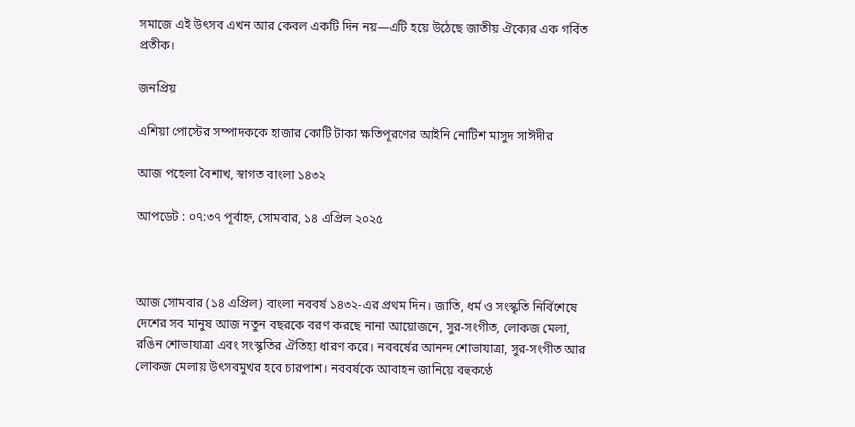সমাজে এই উৎসব এখন আর কেবল একটি দিন নয়—এটি হয়ে উঠেছে জাতীয় ঐক্যের এক গর্বিত প্রতীক।

জনপ্রিয়

এশিয়া পোস্টের সম্পাদককে হাজার কোটি টাকা ক্ষতিপূরণের আইনি নোটিশ মাসুদ সাঈদীর

আজ পহেলা বৈশাখ, স্বাগত বাংলা ১৪৩২

আপডেট : ০৭:৩৭ পূর্বাহ্ন, সোমবার, ১৪ এপ্রিল ২০২৫



আজ সোমবার (১৪ এপ্রিল) বাংলা নববর্ষ ১৪৩২-এর প্রথম দিন। জাতি, ধর্ম ও সংস্কৃতি নির্বিশেষে দেশের সব মানুষ আজ নতুন বছরকে বরণ করছে নানা আয়োজনে, সুর-সংগীত, লোকজ মেলা, রঙিন শোভাযাত্রা এবং সংস্কৃতির ঐতিহ্য ধারণ করে। নববর্ষের আনন্দ শোভাযাত্রা, সুর-সংগীত আর লোকজ মেলায় উৎসবমুখর হবে চারপাশ। নববর্ষকে আবাহন জানিয়ে বহুকণ্ঠে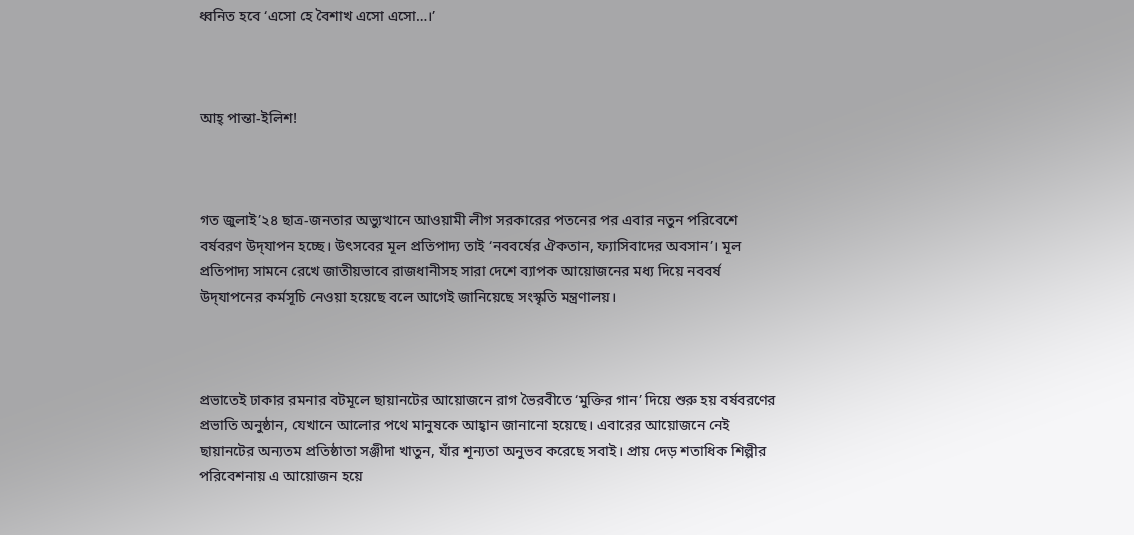ধ্বনিত হবে ‘এসো হে বৈশাখ এসো এসো…।’



আহ্ পান্তা-ইলিশ!



গত জুলাই’২৪ ছাত্র-জনতার অভ্যুত্থানে আওয়ামী লীগ সরকারের পতনের পর এবার নতুন পরিবেশে বর্ষবরণ উদ্‌যাপন হচ্ছে। উৎসবের মূল প্রতিপাদ্য তাই ‘নববর্ষের ঐকতান, ফ্যাসিবাদের অবসান’। মূল প্রতিপাদ্য সামনে রেখে জাতীয়ভাবে রাজধানীসহ সারা দেশে ব্যাপক আয়োজনের মধ্য দিয়ে নববর্ষ উদ্‌যাপনের কর্মসূচি নেওয়া হয়েছে বলে আগেই জানিয়েছে সংস্কৃতি মন্ত্রণালয়।



প্রভাতেই ঢাকার রমনার বটমূলে ছায়ানটের আয়োজনে রাগ ভৈরবীতে ‘মুক্তির গান’ দিয়ে শুরু হয় বর্ষবরণের প্রভাতি অনুষ্ঠান, যেখানে আলোর পথে মানুষকে আহ্বান জানানো হয়েছে। এবারের আয়োজনে নেই ছায়ানটের অন্যতম প্রতিষ্ঠাতা সঞ্জীদা খাতুন, যাঁর শূন্যতা অনুভব করেছে সবাই। প্রায় দেড় শতাধিক শিল্পীর পরিবেশনায় এ আয়োজন হয়ে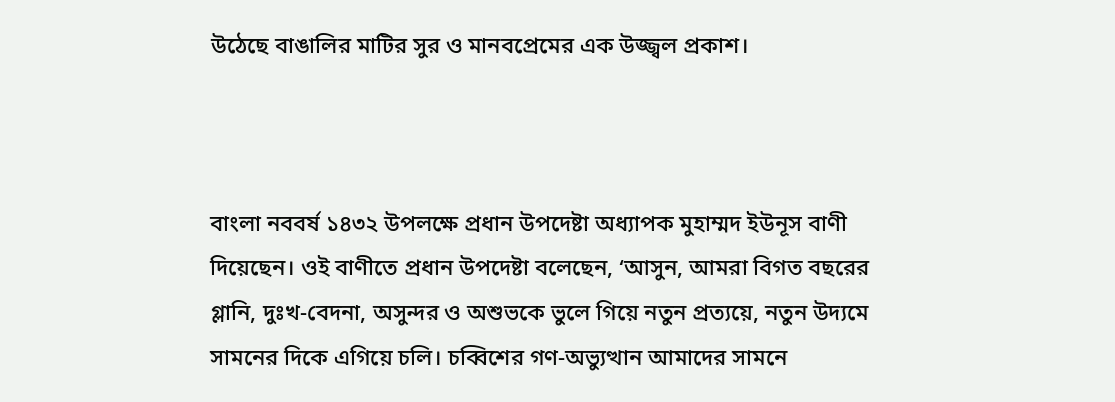উঠেছে বাঙালির মাটির সুর ও মানবপ্রেমের এক উজ্জ্বল প্রকাশ।



বাংলা নববর্ষ ১৪৩২ উপলক্ষে প্রধান উপদেষ্টা অধ্যাপক মুহাম্মদ ইউনূস বাণী দিয়েছেন। ওই বাণীতে প্রধান উপদেষ্টা বলেছেন, ‘আসুন, আমরা বিগত বছরের গ্লানি, দুঃখ-বেদনা, অসুন্দর ও অশুভকে ভুলে গিয়ে নতুন প্রত্যয়ে, নতুন উদ্যমে সামনের দিকে এগিয়ে চলি। চব্বিশের গণ-অভ্যুত্থান আমাদের সামনে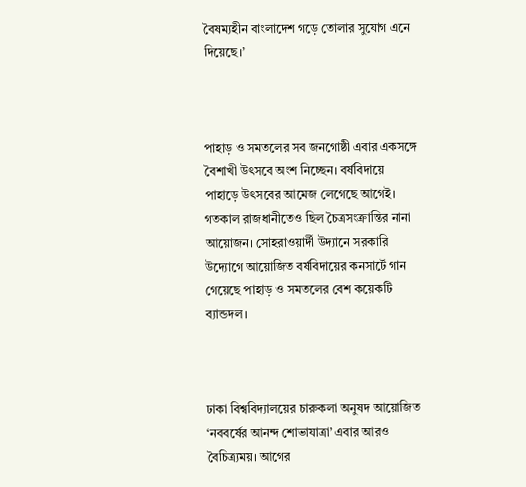বৈষম্যহীন বাংলাদেশ গড়ে তোলার সুযোগ এনে দিয়েছে।’



পাহাড় ও সমতলের সব জনগোষ্ঠী এবার একসঙ্গে বৈশাখী উৎসবে অংশ নিচ্ছেন। বর্ষবিদায়ে পাহাড়ে উৎসবের আমেজ লেগেছে আগেই। গতকাল রাজধানীতেও ছিল চৈত্রসংক্রান্তির নানা আয়োজন। সোহরাওয়ার্দী উদ্যানে সরকারি উদ্যোগে আয়োজিত বর্ষবিদায়ের কনসার্টে গান গেয়েছে পাহাড় ও সমতলের বেশ কয়েকটি ব্যান্ডদল।



ঢাকা বিশ্ববিদ্যালয়ের চারুকলা অনুষদ আয়োজিত ‘নববর্ষের আনন্দ শোভাযাত্রা’ এবার আরও বৈচিত্র্যময়। আগের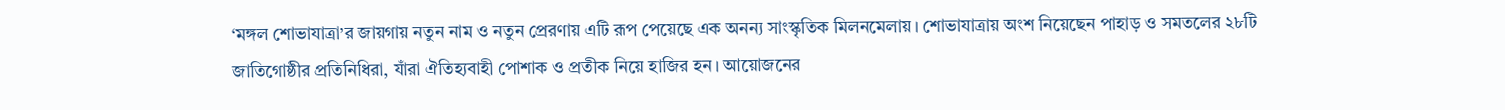‘মঙ্গল শোভাযাত্রা’র জায়গায় নতুন নাম ও নতুন প্রেরণায় এটি রূপ পেয়েছে এক অনন্য সাংস্কৃতিক মিলনমেলায়। শোভাযাত্রায় অংশ নিয়েছেন পাহাড় ও সমতলের ২৮টি জাতিগোষ্ঠীর প্রতিনিধিরা, যাঁরা ঐতিহ্যবাহী পোশাক ও প্রতীক নিয়ে হাজির হন। আয়োজনের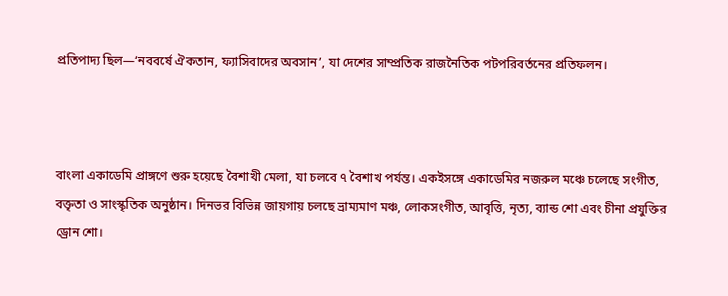প্রতিপাদ্য ছিল—‘নববর্ষে ঐকতান, ফ্যাসিবাদের অবসান’, যা দেশের সাম্প্রতিক রাজনৈতিক পটপরিবর্তনের প্রতিফলন।



বাংলা একাডেমি প্রাঙ্গণে শুরু হয়েছে বৈশাখী মেলা, যা চলবে ৭ বৈশাখ পর্যন্ত। একইসঙ্গে একাডেমির নজরুল মঞ্চে চলেছে সংগীত, বক্তৃতা ও সাংস্কৃতিক অনুষ্ঠান। দিনভর বিভিন্ন জায়গায় চলছে ভ্রাম্যমাণ মঞ্চ, লোকসংগীত, আবৃত্তি, নৃত্য, ব্যান্ড শো এবং চীনা প্রযুক্তির ড্রোন শো।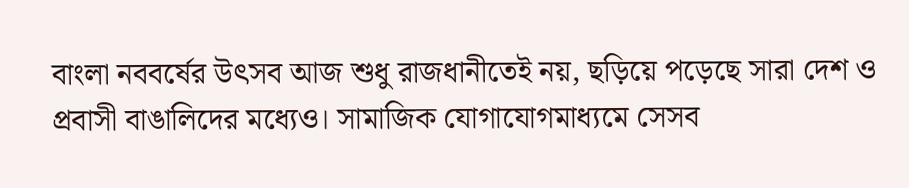বাংলা নববর্ষের উৎসব আজ শুধু রাজধানীতেই নয়, ছড়িয়ে পড়েছে সারা দেশ ও প্রবাসী বাঙালিদের মধ্যেও। সামাজিক যোগাযোগমাধ্যমে সেসব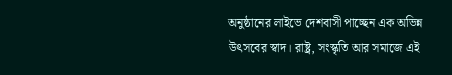অনুষ্ঠানের লাইভে দেশবাসী পাচ্ছেন এক অভিন্ন উৎসবের স্বাদ। রাষ্ট্র, সংস্কৃতি আর সমাজে এই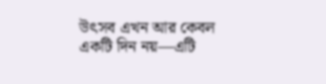উৎসব এখন আর কেবল একটি দিন নয়—এটি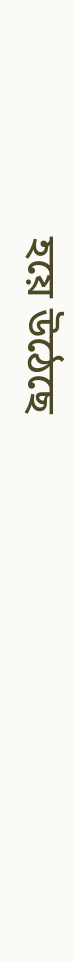হয়ে উঠেছে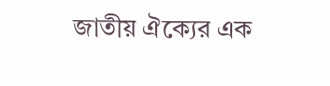জাতীয় ঐক্যের এক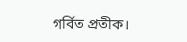গর্বিত প্রতীক।